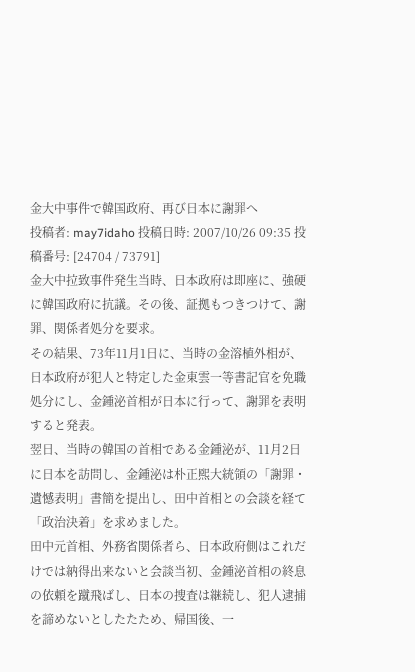金大中事件で韓国政府、再び日本に謝罪へ
投稿者: may7idaho 投稿日時: 2007/10/26 09:35 投稿番号: [24704 / 73791]
金大中拉致事件発生当時、日本政府は即座に、強硬に韓国政府に抗議。その後、証拠もつきつけて、謝罪、関係者処分を要求。
その結果、73年11月1日に、当時の金溶植外相が、日本政府が犯人と特定した金東雲一等書記官を免職処分にし、金鍾泌首相が日本に行って、謝罪を表明すると発表。
翌日、当時の韓国の首相である金鍾泌が、11月2日に日本を訪問し、金鍾泌は朴正煕大統領の「謝罪・遺憾表明」書簡を提出し、田中首相との会談を経て「政治決着」を求めました。
田中元首相、外務省関係者ら、日本政府側はこれだけでは納得出来ないと会談当初、金鍾泌首相の終息の依頼を蹴飛ばし、日本の捜査は継続し、犯人逮捕を諦めないとしたたため、帰国後、一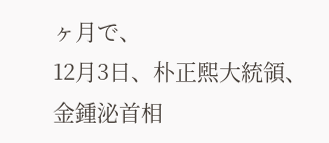ヶ月で、
12月3日、朴正煕大統領、金鍾泌首相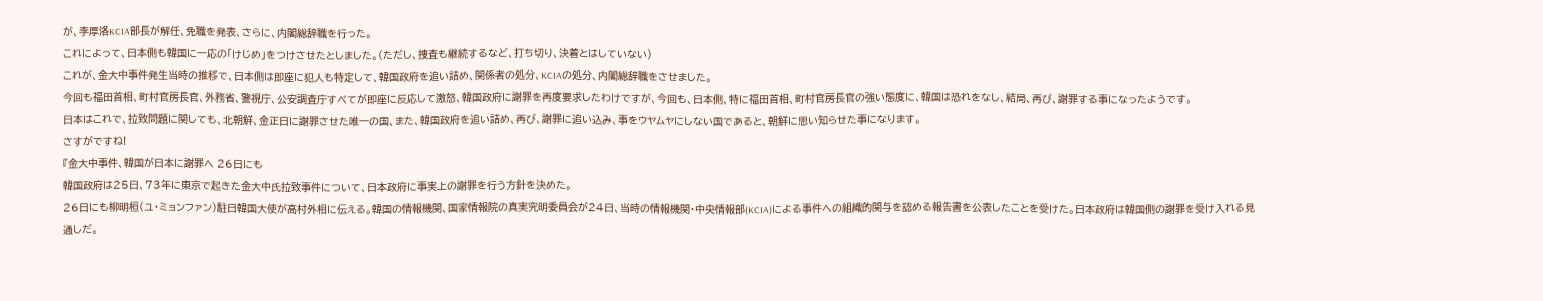が、李厚洛KCIA部長が解任、免職を発表、さらに、内閣総辞職を行った。
これによって、日本側も韓国に一応の「けじめ」をつけさせたとしました。(ただし、捜査も継続するなど、打ち切り、決着とはしていない)
これが、金大中事件発生当時の推移で、日本側は即座に犯人も特定して、韓国政府を追い詰め、関係者の処分、KCIAの処分、内閣総辞職をさせました。
今回も福田首相、町村官房長官、外務省、警視庁、公安調査庁すべてが即座に反応して激怒、韓国政府に謝罪を再度要求したわけですが、今回も、日本側、特に福田首相、町村官房長官の強い態度に、韓国は恐れをなし、結局、再び、謝罪する事になったようです。
日本はこれで、拉致問題に関しても、北朝鮮、金正日に謝罪させた唯一の国、また、韓国政府を追い詰め、再び、謝罪に追い込み、事をウヤムヤにしない国であると、朝鮮に思い知らせた事になります。
さすがですね!
『金大中事件、韓国が日本に謝罪へ 26日にも
韓国政府は25日、73年に東京で起きた金大中氏拉致事件について、日本政府に事実上の謝罪を行う方針を決めた。
26日にも柳明桓(ユ・ミョンファン)駐日韓国大使が高村外相に伝える。韓国の情報機関、国家情報院の真実究明委員会が24日、当時の情報機関・中央情報部(KCIA)による事件への組織的関与を認める報告書を公表したことを受けた。日本政府は韓国側の謝罪を受け入れる見通しだ。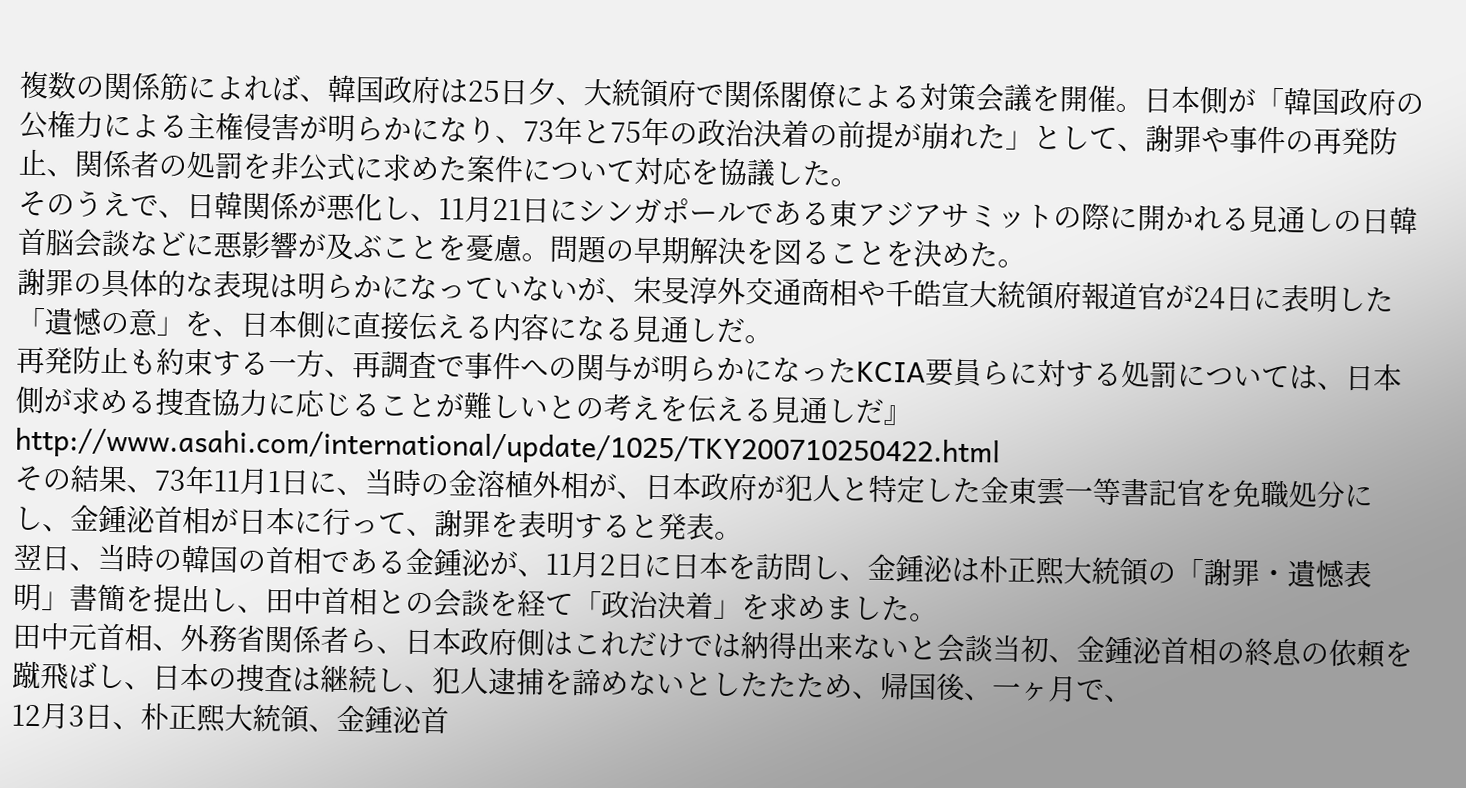複数の関係筋によれば、韓国政府は25日夕、大統領府で関係閣僚による対策会議を開催。日本側が「韓国政府の公権力による主権侵害が明らかになり、73年と75年の政治決着の前提が崩れた」として、謝罪や事件の再発防止、関係者の処罰を非公式に求めた案件について対応を協議した。
そのうえで、日韓関係が悪化し、11月21日にシンガポールである東アジアサミットの際に開かれる見通しの日韓首脳会談などに悪影響が及ぶことを憂慮。問題の早期解決を図ることを決めた。
謝罪の具体的な表現は明らかになっていないが、宋旻淳外交通商相や千皓宣大統領府報道官が24日に表明した「遺憾の意」を、日本側に直接伝える内容になる見通しだ。
再発防止も約束する一方、再調査で事件への関与が明らかになったKCIA要員らに対する処罰については、日本側が求める捜査協力に応じることが難しいとの考えを伝える見通しだ』
http://www.asahi.com/international/update/1025/TKY200710250422.html
その結果、73年11月1日に、当時の金溶植外相が、日本政府が犯人と特定した金東雲一等書記官を免職処分にし、金鍾泌首相が日本に行って、謝罪を表明すると発表。
翌日、当時の韓国の首相である金鍾泌が、11月2日に日本を訪問し、金鍾泌は朴正煕大統領の「謝罪・遺憾表明」書簡を提出し、田中首相との会談を経て「政治決着」を求めました。
田中元首相、外務省関係者ら、日本政府側はこれだけでは納得出来ないと会談当初、金鍾泌首相の終息の依頼を蹴飛ばし、日本の捜査は継続し、犯人逮捕を諦めないとしたたため、帰国後、一ヶ月で、
12月3日、朴正煕大統領、金鍾泌首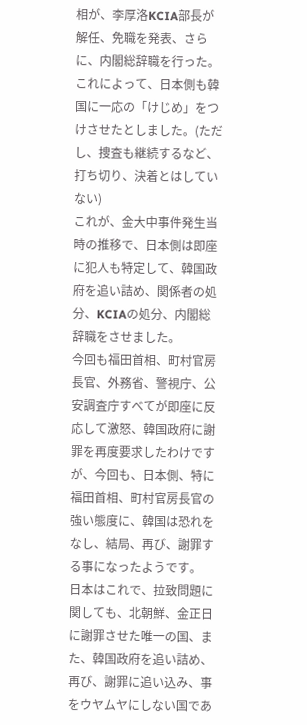相が、李厚洛KCIA部長が解任、免職を発表、さらに、内閣総辞職を行った。
これによって、日本側も韓国に一応の「けじめ」をつけさせたとしました。(ただし、捜査も継続するなど、打ち切り、決着とはしていない)
これが、金大中事件発生当時の推移で、日本側は即座に犯人も特定して、韓国政府を追い詰め、関係者の処分、KCIAの処分、内閣総辞職をさせました。
今回も福田首相、町村官房長官、外務省、警視庁、公安調査庁すべてが即座に反応して激怒、韓国政府に謝罪を再度要求したわけですが、今回も、日本側、特に福田首相、町村官房長官の強い態度に、韓国は恐れをなし、結局、再び、謝罪する事になったようです。
日本はこれで、拉致問題に関しても、北朝鮮、金正日に謝罪させた唯一の国、また、韓国政府を追い詰め、再び、謝罪に追い込み、事をウヤムヤにしない国であ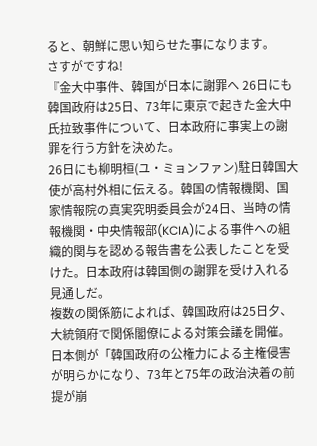ると、朝鮮に思い知らせた事になります。
さすがですね!
『金大中事件、韓国が日本に謝罪へ 26日にも
韓国政府は25日、73年に東京で起きた金大中氏拉致事件について、日本政府に事実上の謝罪を行う方針を決めた。
26日にも柳明桓(ユ・ミョンファン)駐日韓国大使が高村外相に伝える。韓国の情報機関、国家情報院の真実究明委員会が24日、当時の情報機関・中央情報部(KCIA)による事件への組織的関与を認める報告書を公表したことを受けた。日本政府は韓国側の謝罪を受け入れる見通しだ。
複数の関係筋によれば、韓国政府は25日夕、大統領府で関係閣僚による対策会議を開催。日本側が「韓国政府の公権力による主権侵害が明らかになり、73年と75年の政治決着の前提が崩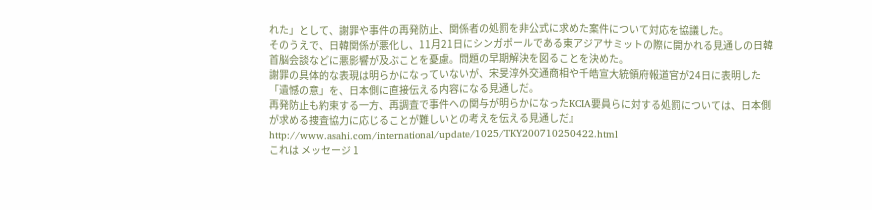れた」として、謝罪や事件の再発防止、関係者の処罰を非公式に求めた案件について対応を協議した。
そのうえで、日韓関係が悪化し、11月21日にシンガポールである東アジアサミットの際に開かれる見通しの日韓首脳会談などに悪影響が及ぶことを憂慮。問題の早期解決を図ることを決めた。
謝罪の具体的な表現は明らかになっていないが、宋旻淳外交通商相や千皓宣大統領府報道官が24日に表明した「遺憾の意」を、日本側に直接伝える内容になる見通しだ。
再発防止も約束する一方、再調査で事件への関与が明らかになったKCIA要員らに対する処罰については、日本側が求める捜査協力に応じることが難しいとの考えを伝える見通しだ』
http://www.asahi.com/international/update/1025/TKY200710250422.html
これは メッセージ 1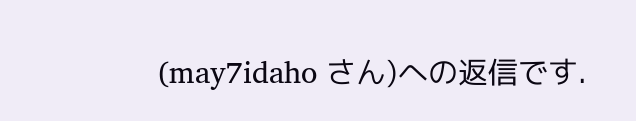(may7idaho さん)への返信です.